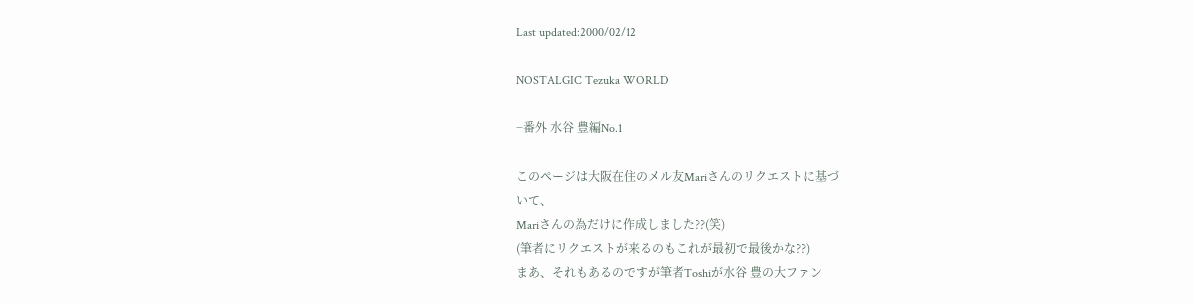Last updated:2000/02/12

NOSTALGIC Tezuka WORLD

−番外 水谷 豊編No.1

このページは大阪在住のメル友Mariさんのリクエストに基づ
いて、
Mariさんの為だけに作成しました??(笑)
(筆者にリクエストが来るのもこれが最初で最後かな??)
まあ、それもあるのですが筆者Toshiが水谷 豊の大ファン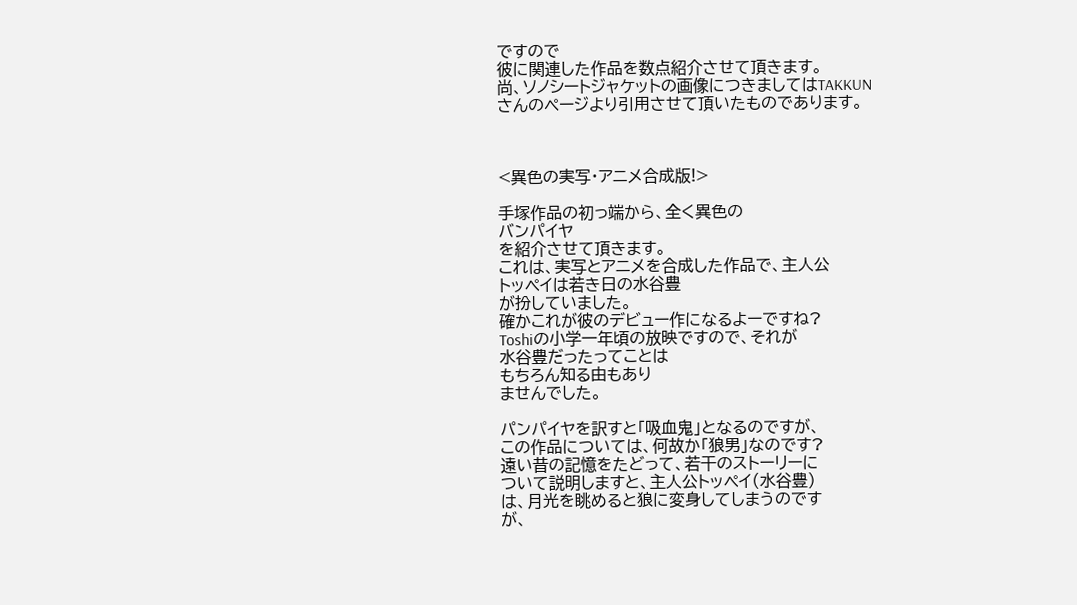ですので
彼に関連した作品を数点紹介させて頂きます。
尚、ソノシートジャケットの画像につきましてはTAKKUN
さんのページより引用させて頂いたものであります。



<異色の実写・アニメ合成版!>

手塚作品の初っ端から、全く異色の
バンパイヤ
を紹介させて頂きます。
これは、実写とアニメを合成した作品で、主人公
トッペイは若き日の水谷豊
が扮していました。
確かこれが彼のデビュー作になるよーですね?
Toshiの小学一年頃の放映ですので、それが
水谷豊だったってことは
もちろん知る由もあり
ませんでした。

パンパイヤを訳すと「吸血鬼」となるのですが、
この作品については、何故か「狼男」なのです?
遠い昔の記憶をたどって、若干のストーリーに
ついて説明しますと、主人公トッペイ(水谷豊)
は、月光を眺めると狼に変身してしまうのです
が、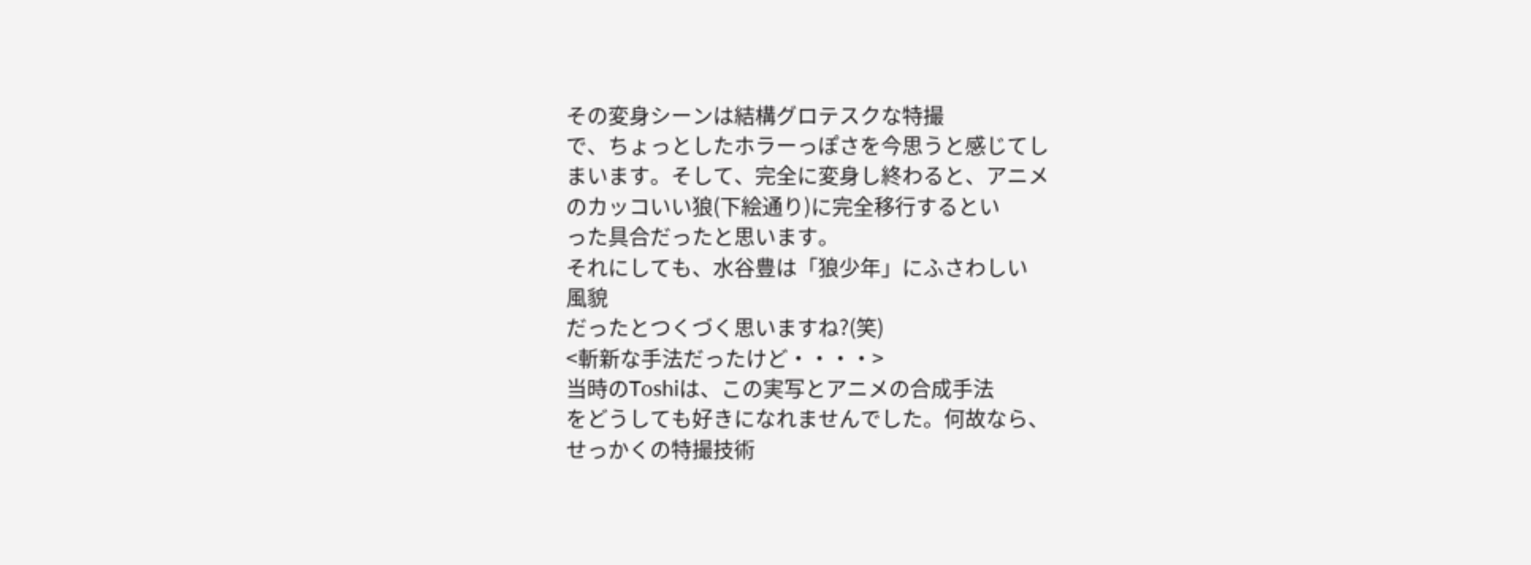その変身シーンは結構グロテスクな特撮
で、ちょっとしたホラーっぽさを今思うと感じてし
まいます。そして、完全に変身し終わると、アニメ
のカッコいい狼(下絵通り)に完全移行するとい
った具合だったと思います。
それにしても、水谷豊は「狼少年」にふさわしい
風貌
だったとつくづく思いますね?(笑)
<斬新な手法だったけど・・・・>
当時のToshiは、この実写とアニメの合成手法
をどうしても好きになれませんでした。何故なら、
せっかくの特撮技術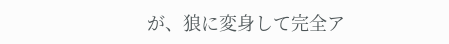が、狼に変身して完全ア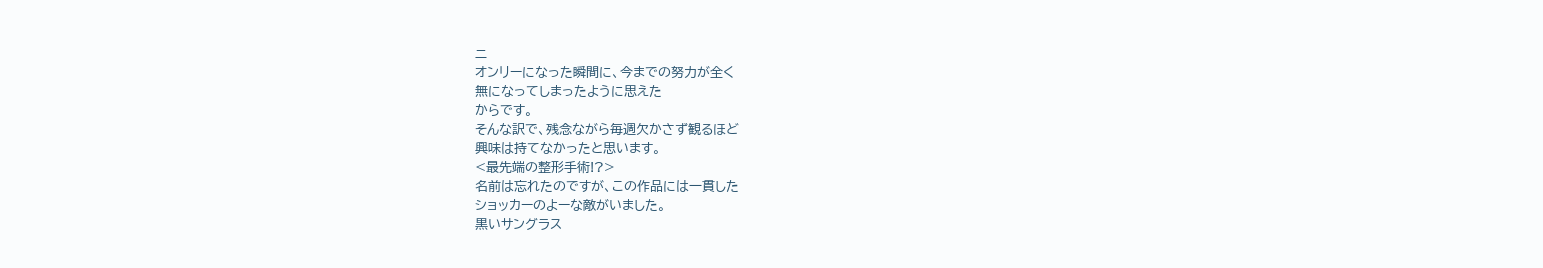ニ
オンリーになった瞬間に、今までの努力が全く
無になってしまったように思えた
からです。
そんな訳で、残念ながら毎週欠かさず観るほど
興味は持てなかったと思います。
<最先端の整形手術!?>
名前は忘れたのですが、この作品には一貫した
ショッカーのよーな敵がいました。
黒いサングラス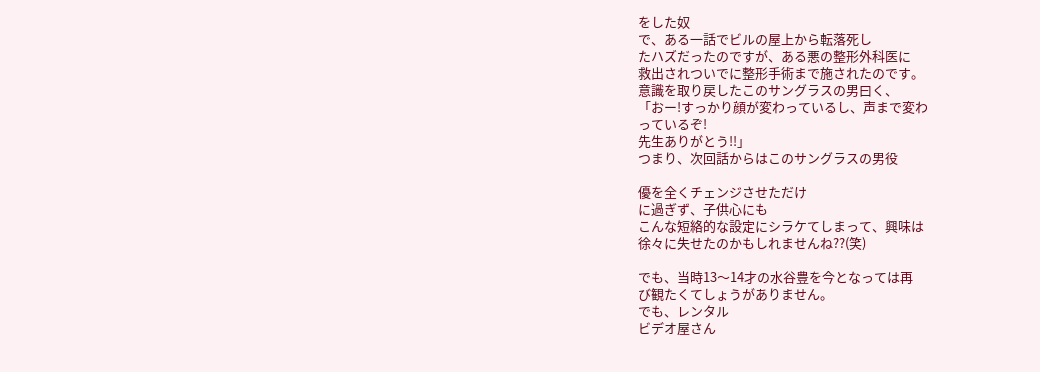をした奴
で、ある一話でビルの屋上から転落死し
たハズだったのですが、ある悪の整形外科医に
救出されついでに整形手術まで施されたのです。
意識を取り戻したこのサングラスの男曰く、
「おー!すっかり顔が変わっているし、声まで変わ
っているぞ!
先生ありがとう!!」
つまり、次回話からはこのサングラスの男役

優を全くチェンジさせただけ
に過ぎず、子供心にも
こんな短絡的な設定にシラケてしまって、興味は
徐々に失せたのかもしれませんね??(笑)

でも、当時13〜14才の水谷豊を今となっては再
び観たくてしょうがありません。
でも、レンタル
ビデオ屋さん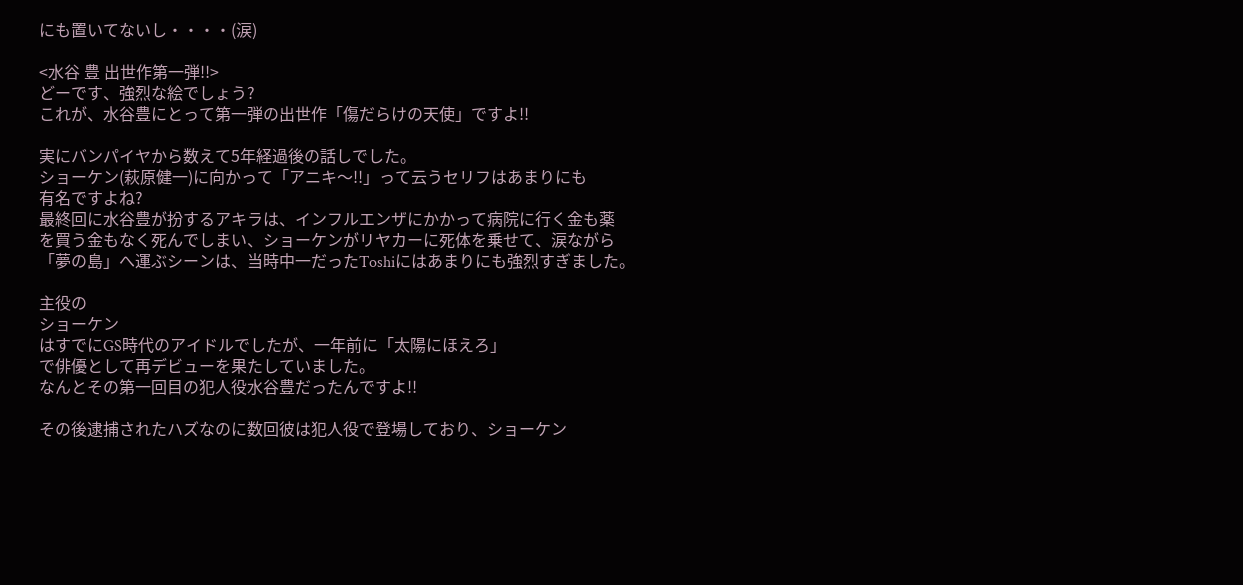にも置いてないし・・・・(涙)

<水谷 豊 出世作第一弾!!>
どーです、強烈な絵でしょう?
これが、水谷豊にとって第一弾の出世作「傷だらけの天使」ですよ!!

実にバンパイヤから数えて5年経過後の話しでした。
ショーケン(萩原健一)に向かって「アニキ〜!!」って云うセリフはあまりにも
有名ですよね?
最終回に水谷豊が扮するアキラは、インフルエンザにかかって病院に行く金も薬
を買う金もなく死んでしまい、ショーケンがリヤカーに死体を乗せて、涙ながら
「夢の島」へ運ぶシーンは、当時中一だったToshiにはあまりにも強烈すぎました。

主役の
ショーケン
はすでにGS時代のアイドルでしたが、一年前に「太陽にほえろ」
で俳優として再デビューを果たしていました。
なんとその第一回目の犯人役水谷豊だったんですよ!!

その後逮捕されたハズなのに数回彼は犯人役で登場しており、ショーケン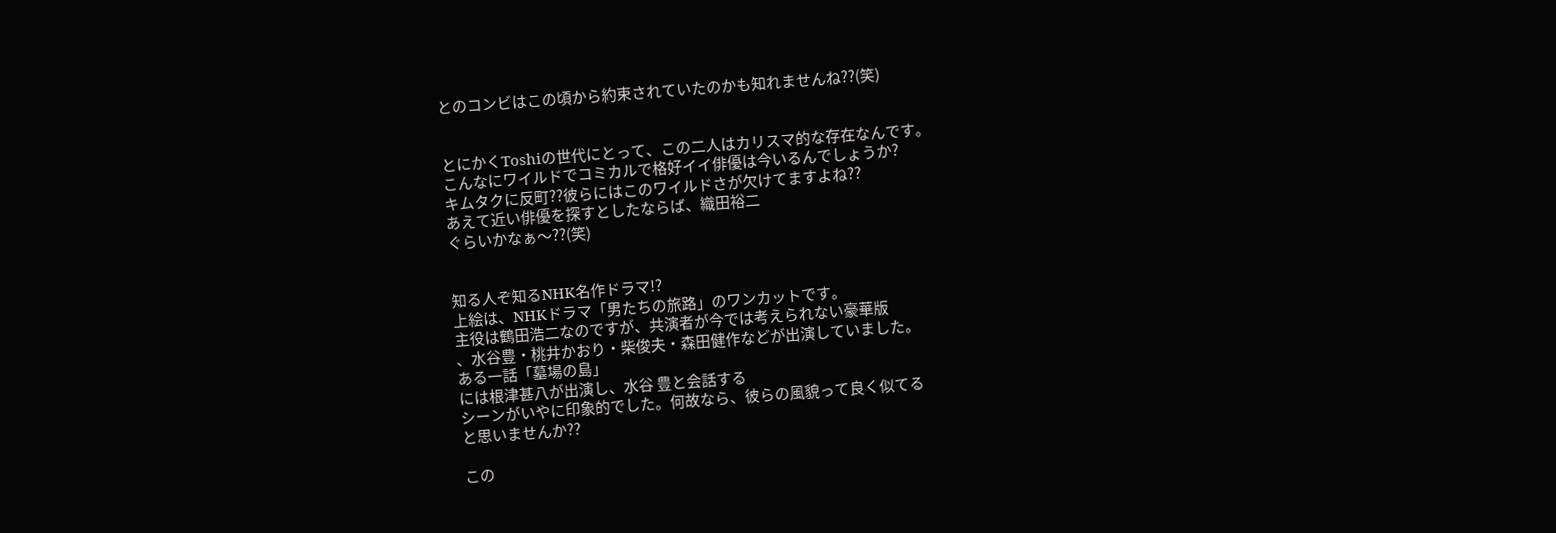とのコンビはこの頃から約束されていたのかも知れませんね??(笑)


とにかくToshiの世代にとって、この二人はカリスマ的な存在なんです。
こんなにワイルドでコミカルで格好イイ俳優は今いるんでしょうか?
キムタクに反町??彼らにはこのワイルドさが欠けてますよね??
あえて近い俳優を探すとしたならば、織田裕二
ぐらいかなぁ〜??(笑)


知る人ぞ知るNHK名作ドラマ!?
上絵は、NHKドラマ「男たちの旅路」のワンカットです。
主役は鶴田浩二なのですが、共演者が今では考えられない豪華版
、水谷豊・桃井かおり・柴俊夫・森田健作などが出演していました。
ある一話「墓場の島」
には根津甚八が出演し、水谷 豊と会話する
シーンがいやに印象的でした。何故なら、彼らの風貌って良く似てる
と思いませんか??

この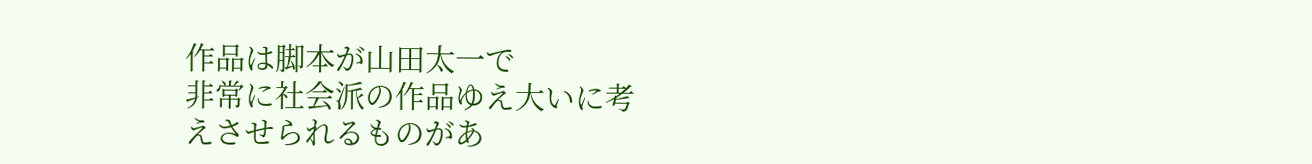作品は脚本が山田太一で
非常に社会派の作品ゆえ大いに考
えさせられるものがあ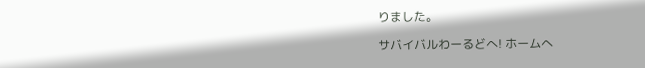りました。

サバイバルわーるどへ! ホームへ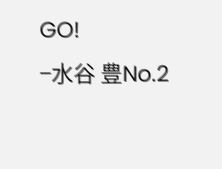GO!
−水谷 豊No.2